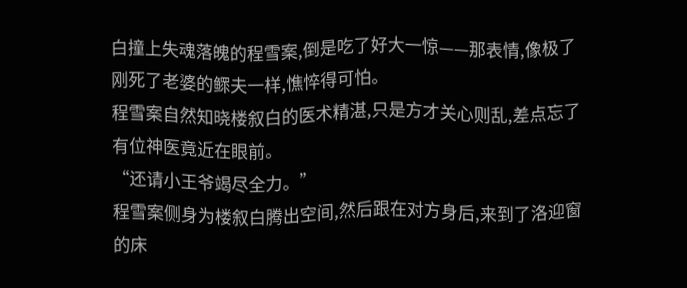白撞上失魂落魄的程雪案,倒是吃了好大一惊——那表情,像极了刚死了老婆的鳏夫一样,憔悴得可怕。
程雪案自然知晓楼叙白的医术精湛,只是方才关心则乱,差点忘了有位神医竟近在眼前。
“还请小王爷竭尽全力。”
程雪案侧身为楼叙白腾出空间,然后跟在对方身后,来到了洛迎窗的床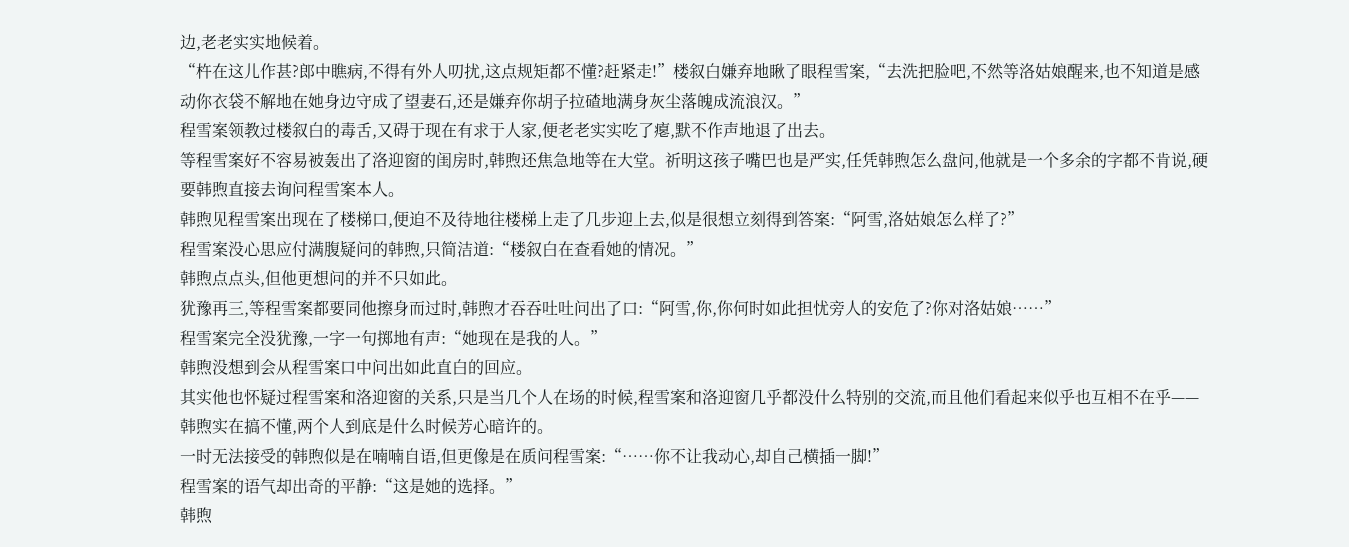边,老老实实地候着。
“杵在这儿作甚?郎中瞧病,不得有外人叨扰,这点规矩都不懂?赶紧走!”楼叙白嫌弃地瞅了眼程雪案,“去洗把脸吧,不然等洛姑娘醒来,也不知道是感动你衣袋不解地在她身边守成了望妻石,还是嫌弃你胡子拉碴地满身灰尘落魄成流浪汉。”
程雪案领教过楼叙白的毒舌,又碍于现在有求于人家,便老老实实吃了瘪,默不作声地退了出去。
等程雪案好不容易被轰出了洛迎窗的闺房时,韩煦还焦急地等在大堂。祈明这孩子嘴巴也是严实,任凭韩煦怎么盘问,他就是一个多余的字都不肯说,硬要韩煦直接去询问程雪案本人。
韩煦见程雪案出现在了楼梯口,便迫不及待地往楼梯上走了几步迎上去,似是很想立刻得到答案:“阿雪,洛姑娘怎么样了?”
程雪案没心思应付满腹疑问的韩煦,只简洁道:“楼叙白在查看她的情况。”
韩煦点点头,但他更想问的并不只如此。
犹豫再三,等程雪案都要同他擦身而过时,韩煦才吞吞吐吐问出了口:“阿雪,你,你何时如此担忧旁人的安危了?你对洛姑娘……”
程雪案完全没犹豫,一字一句掷地有声:“她现在是我的人。”
韩煦没想到会从程雪案口中问出如此直白的回应。
其实他也怀疑过程雪案和洛迎窗的关系,只是当几个人在场的时候,程雪案和洛迎窗几乎都没什么特别的交流,而且他们看起来似乎也互相不在乎——韩煦实在搞不懂,两个人到底是什么时候芳心暗许的。
一时无法接受的韩煦似是在喃喃自语,但更像是在质问程雪案:“……你不让我动心,却自己横插一脚!”
程雪案的语气却出奇的平静:“这是她的选择。”
韩煦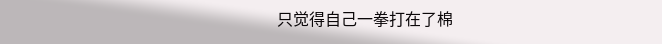只觉得自己一拳打在了棉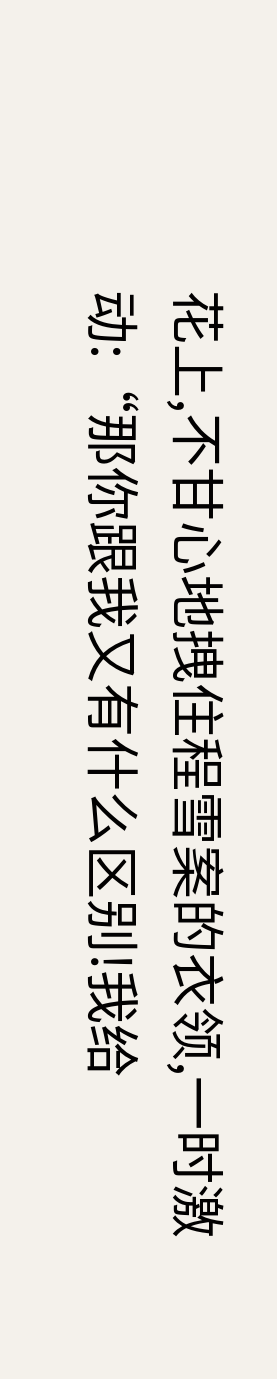花上,不甘心地拽住程雪案的衣领,一时激动:“那你跟我又有什么区别!我给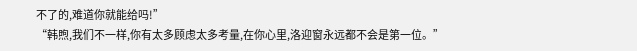不了的,难道你就能给吗!”
“韩煦,我们不一样,你有太多顾虑太多考量,在你心里,洛迎窗永远都不会是第一位。”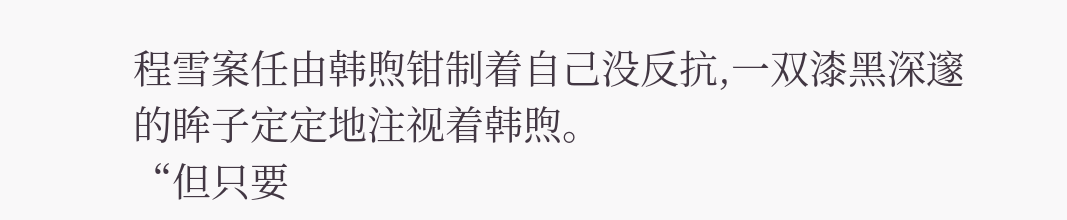程雪案任由韩煦钳制着自己没反抗,一双漆黑深邃的眸子定定地注视着韩煦。
“但只要